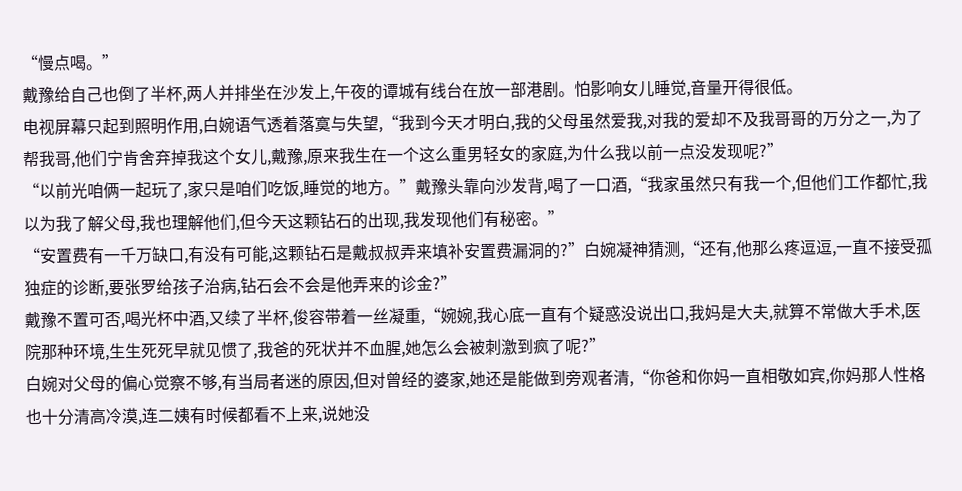“慢点喝。”
戴豫给自己也倒了半杯,两人并排坐在沙发上,午夜的谭城有线台在放一部港剧。怕影响女儿睡觉,音量开得很低。
电视屏幕只起到照明作用,白婉语气透着落寞与失望,“我到今天才明白,我的父母虽然爱我,对我的爱却不及我哥哥的万分之一,为了帮我哥,他们宁肯舍弃掉我这个女儿,戴豫,原来我生在一个这么重男轻女的家庭,为什么我以前一点没发现呢?”
“以前光咱俩一起玩了,家只是咱们吃饭,睡觉的地方。”戴豫头靠向沙发背,喝了一口酒,“我家虽然只有我一个,但他们工作都忙,我以为我了解父母,我也理解他们,但今天这颗钻石的出现,我发现他们有秘密。”
“安置费有一千万缺口,有没有可能,这颗钻石是戴叔叔弄来填补安置费漏洞的?”白婉凝神猜测,“还有,他那么疼逗逗,一直不接受孤独症的诊断,要张罗给孩子治病,钻石会不会是他弄来的诊金?”
戴豫不置可否,喝光杯中酒,又续了半杯,俊容带着一丝凝重,“婉婉,我心底一直有个疑惑没说出口,我妈是大夫,就算不常做大手术,医院那种环境,生生死死早就见惯了,我爸的死状并不血腥,她怎么会被刺激到疯了呢?”
白婉对父母的偏心觉察不够,有当局者迷的原因,但对曾经的婆家,她还是能做到旁观者清,“你爸和你妈一直相敬如宾,你妈那人性格也十分清高冷漠,连二姨有时候都看不上来,说她没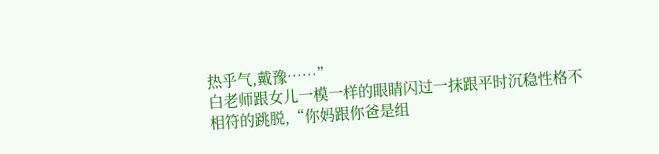热乎气,戴豫……”
白老师跟女儿一模一样的眼睛闪过一抹跟平时沉稳性格不相符的跳脱,“你妈跟你爸是组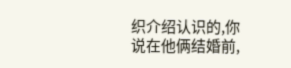织介绍认识的,你说在他俩结婚前,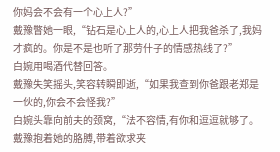你妈会不会有一个心上人?”
戴豫瞥她一眼,“钻石是心上人的,心上人把我爸杀了,我妈才疯的。你是不是也听了那劳什子的情感热线了?”
白婉用喝酒代替回答。
戴豫失笑摇头,笑容转瞬即逝,“如果我查到你爸跟老郑是一伙的,你会不会怪我?”
白婉头靠向前夫的颈窝,“法不容情,有你和逗逗就够了。
戴豫抱着她的胳膊,带着欲求夹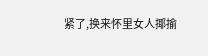紧了,换来怀里女人揶揄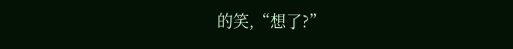的笑,“想了?”